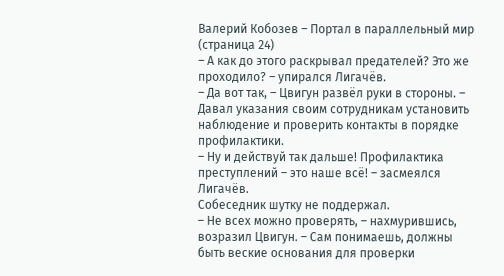Валерий Кобозев – Портал в параллельный мир (страница 24)
– А как до этого раскрывал предателей? Это же проходило? – упирался Лигачёв.
– Да вот так, – Цвигун развёл руки в стороны. – Давал указания своим сотрудникам установить наблюдение и проверить контакты в порядке профилактики.
– Ну и действуй так дальше! Профилактика преступлений – это наше всё! – засмеялся Лигачёв.
Собеседник шутку не поддержал.
– Не всех можно проверять, – нахмурившись, возразил Цвигун. – Сам понимаешь, должны быть веские основания для проверки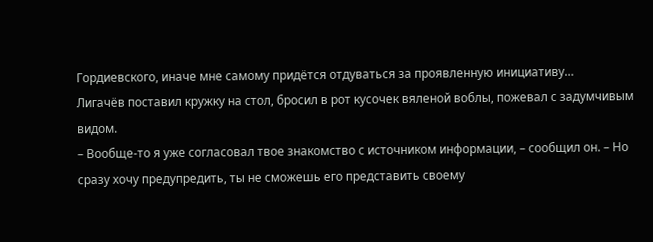Гордиевского, иначе мне самому придётся отдуваться за проявленную инициативу…
Лигачёв поставил кружку на стол, бросил в рот кусочек вяленой воблы, пожевал с задумчивым видом.
– Вообще-то я уже согласовал твое знакомство с источником информации, – сообщил он. – Но сразу хочу предупредить, ты не сможешь его представить своему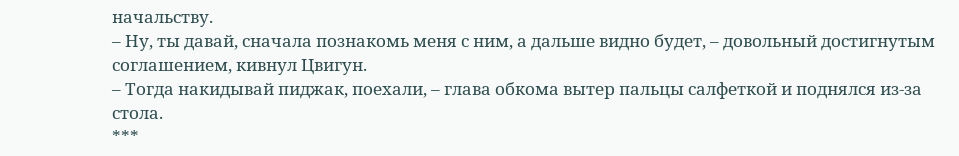начальству.
– Ну, ты давай, сначала познакомь меня с ним, а дальше видно будет, – довольный достигнутым соглашением, кивнул Цвигун.
– Тогда накидывай пиджак, поехали, – глава обкома вытер пальцы салфеткой и поднялся из-за стола.
***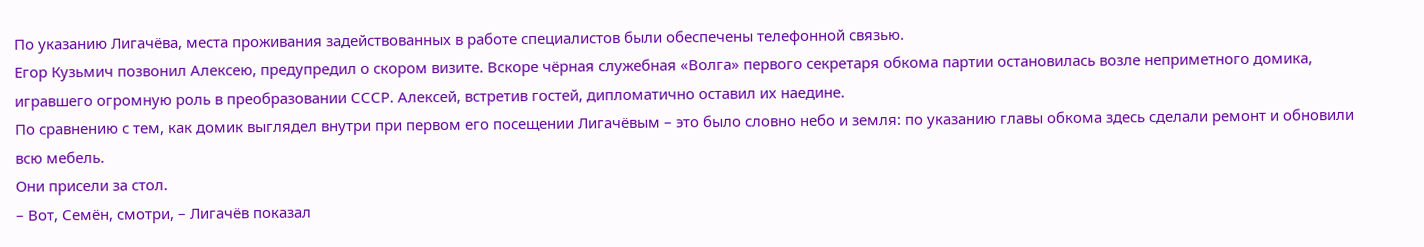По указанию Лигачёва, места проживания задействованных в работе специалистов были обеспечены телефонной связью.
Егор Кузьмич позвонил Алексею, предупредил о скором визите. Вскоре чёрная служебная «Волга» первого секретаря обкома партии остановилась возле неприметного домика, игравшего огромную роль в преобразовании СССР. Алексей, встретив гостей, дипломатично оставил их наедине.
По сравнению с тем, как домик выглядел внутри при первом его посещении Лигачёвым – это было словно небо и земля: по указанию главы обкома здесь сделали ремонт и обновили всю мебель.
Они присели за стол.
– Вот, Семён, смотри, – Лигачёв показал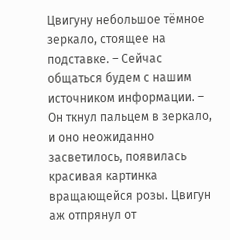Цвигуну небольшое тёмное зеркало, стоящее на подставке. – Сейчас общаться будем с нашим источником информации. – Он ткнул пальцем в зеркало, и оно неожиданно засветилось, появилась красивая картинка вращающейся розы. Цвигун аж отпрянул от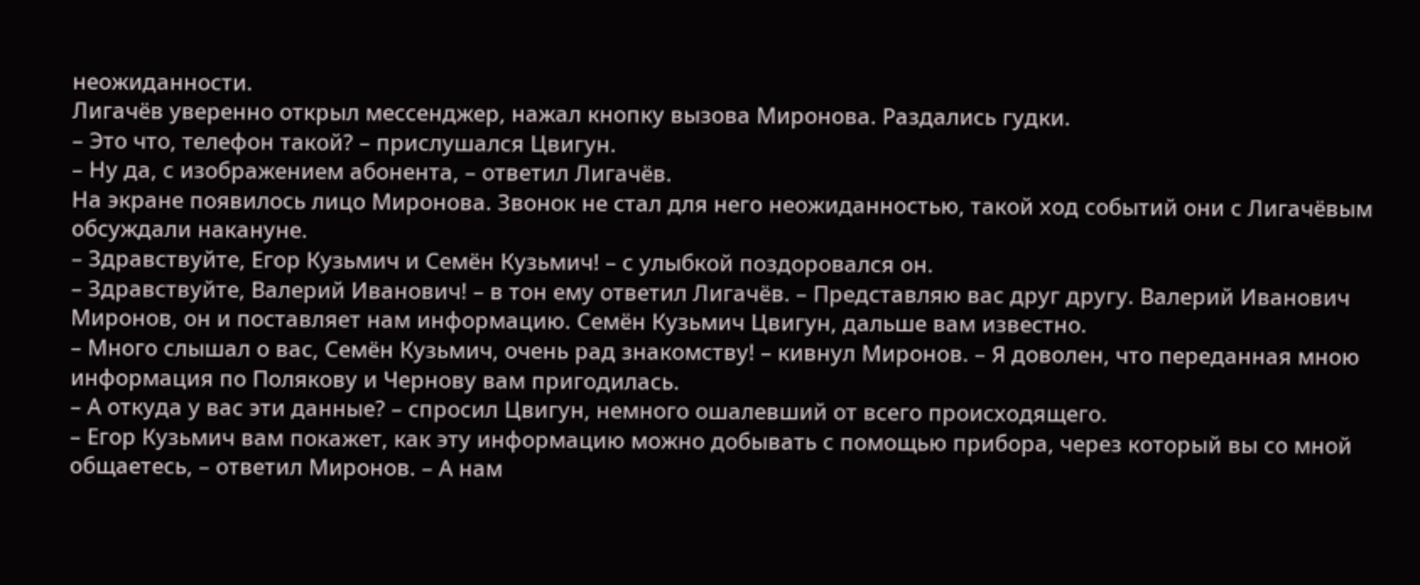неожиданности.
Лигачёв уверенно открыл мессенджер, нажал кнопку вызова Миронова. Раздались гудки.
– Это что, телефон такой? – прислушался Цвигун.
– Ну да, с изображением абонента, – ответил Лигачёв.
На экране появилось лицо Миронова. Звонок не стал для него неожиданностью, такой ход событий они с Лигачёвым обсуждали накануне.
– Здравствуйте, Егор Кузьмич и Семён Кузьмич! – с улыбкой поздоровался он.
– Здравствуйте, Валерий Иванович! – в тон ему ответил Лигачёв. – Представляю вас друг другу. Валерий Иванович Миронов, он и поставляет нам информацию. Семён Кузьмич Цвигун, дальше вам известно.
– Много слышал о вас, Семён Кузьмич, очень рад знакомству! – кивнул Миронов. – Я доволен, что переданная мною информация по Полякову и Чернову вам пригодилась.
– А откуда у вас эти данные? – спросил Цвигун, немного ошалевший от всего происходящего.
– Егор Кузьмич вам покажет, как эту информацию можно добывать с помощью прибора, через который вы со мной общаетесь, – ответил Миронов. – А нам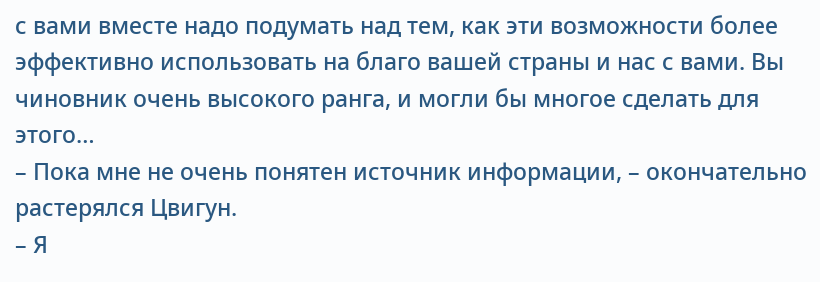с вами вместе надо подумать над тем, как эти возможности более эффективно использовать на благо вашей страны и нас с вами. Вы чиновник очень высокого ранга, и могли бы многое сделать для этого…
– Пока мне не очень понятен источник информации, – окончательно растерялся Цвигун.
– Я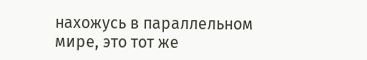нахожусь в параллельном мире, это тот же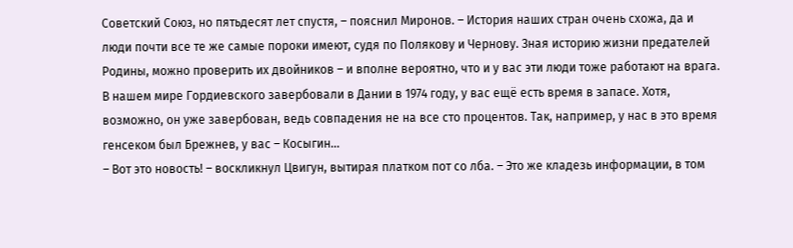Советский Союз, но пятьдесят лет спустя, – пояснил Миронов. – История наших стран очень схожа, да и люди почти все те же самые пороки имеют, судя по Полякову и Чернову. Зная историю жизни предателей Родины, можно проверить их двойников – и вполне вероятно, что и у вас эти люди тоже работают на врага. В нашем мире Гордиевского завербовали в Дании в 1974 году, у вас ещё есть время в запасе. Хотя, возможно, он уже завербован, ведь совпадения не на все сто процентов. Так, например, у нас в это время генсеком был Брежнев, у вас – Косыгин…
– Вот это новость! – воскликнул Цвигун, вытирая платком пот со лба. – Это же кладезь информации, в том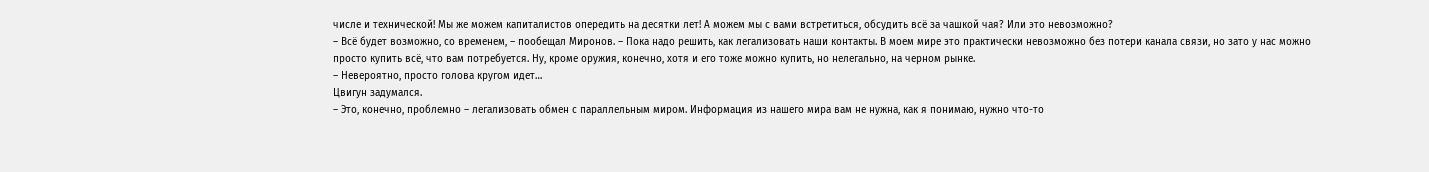числе и технической! Мы же можем капиталистов опередить на десятки лет! А можем мы с вами встретиться, обсудить всё за чашкой чая? Или это невозможно?
– Всё будет возможно, со временем, – пообещал Миронов. – Пока надо решить, как легализовать наши контакты. В моем мире это практически невозможно без потери канала связи, но зато у нас можно просто купить всё, что вам потребуется. Ну, кроме оружия, конечно, хотя и его тоже можно купить, но нелегально, на черном рынке.
– Невероятно, просто голова кругом идет…
Цвигун задумался.
– Это, конечно, проблемно – легализовать обмен с параллельным миром. Информация из нашего мира вам не нужна, как я понимаю, нужно что-то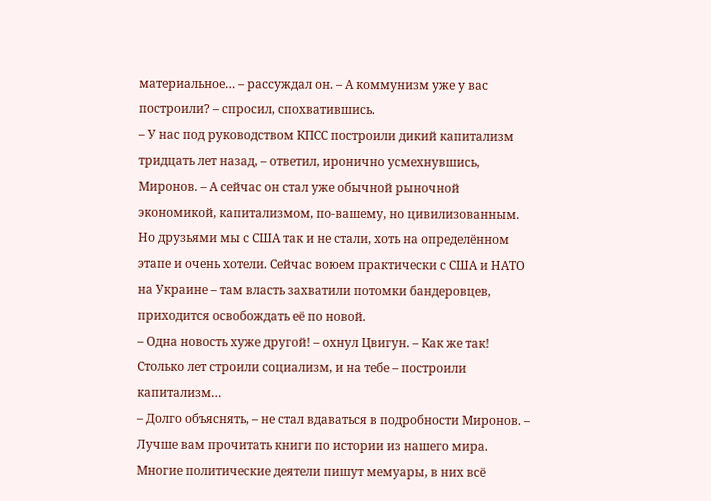материальное… – рассуждал он. – А коммунизм уже у вас построили? – спросил, спохватившись.
– У нас под руководством КПСС построили дикий капитализм тридцать лет назад, – ответил, иронично усмехнувшись, Миронов. – А сейчас он стал уже обычной рыночной экономикой, капитализмом, по-вашему, но цивилизованным. Но друзьями мы с США так и не стали, хоть на определённом этапе и очень хотели. Сейчас воюем практически с США и НАТО на Украине – там власть захватили потомки бандеровцев, приходится освобождать её по новой.
– Одна новость хуже другой! – охнул Цвигун. – Как же так! Столько лет строили социализм, и на тебе – построили капитализм…
– Долго объяснять, – не стал вдаваться в подробности Миронов. – Лучше вам прочитать книги по истории из нашего мира. Многие политические деятели пишут мемуары, в них всё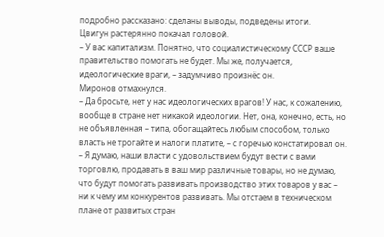подробно рассказано: сделаны выводы, подведены итоги.
Цвигун растерянно покачал головой.
– У вас капитализм. Понятно, что социалистическому СССР ваше правительство помогать не будет. Мы же, получается, идеологические враги, – задумчиво произнёс он.
Миронов отмахнулся.
– Да бросьте, нет у нас идеологических врагов! У нас, к сожалению, вообще в стране нет никакой идеологии. Нет, она, конечно, есть, но не объявленная – типа, обогащайтесь любым способом, только власть не трогайте и налоги платите, – с горечью констатировал он. – Я думаю, наши власти с удовольствием будут вести с вами торговлю, продавать в ваш мир различные товары, но не думаю, что будут помогать развивать производство этих товаров у вас – ни к чему им конкурентов развивать. Мы отстаем в техническом плане от развитых стран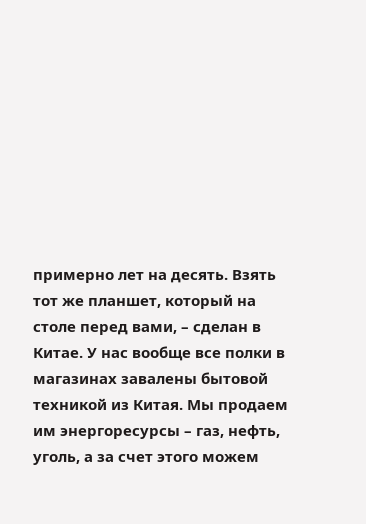примерно лет на десять. Взять тот же планшет, который на столе перед вами, – сделан в Китае. У нас вообще все полки в магазинах завалены бытовой техникой из Китая. Мы продаем им энергоресурсы – газ, нефть, уголь, а за счет этого можем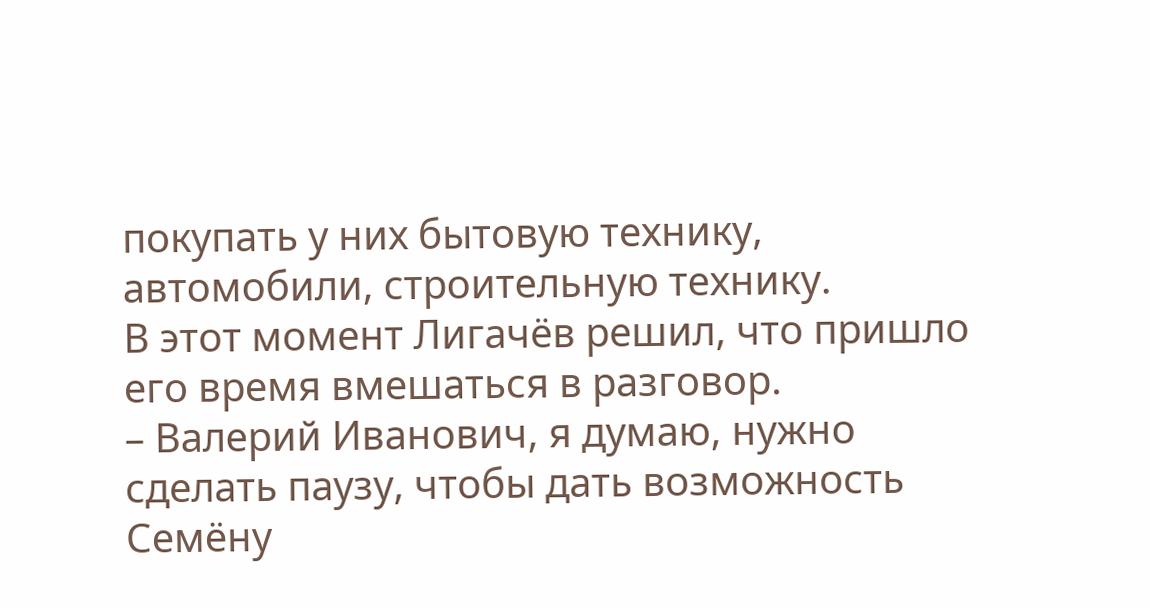покупать у них бытовую технику, автомобили, строительную технику.
В этот момент Лигачёв решил, что пришло его время вмешаться в разговор.
– Валерий Иванович, я думаю, нужно сделать паузу, чтобы дать возможность Семёну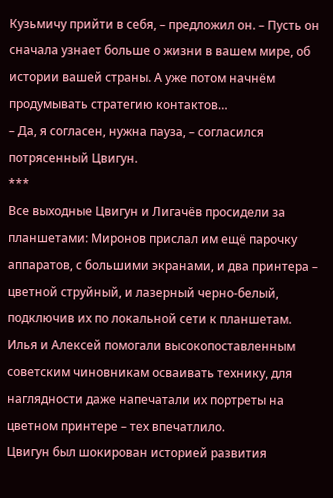Кузьмичу прийти в себя, – предложил он. – Пусть он сначала узнает больше о жизни в вашем мире, об истории вашей страны. А уже потом начнём продумывать стратегию контактов…
– Да, я согласен, нужна пауза, – согласился потрясенный Цвигун.
***
Все выходные Цвигун и Лигачёв просидели за планшетами: Миронов прислал им ещё парочку аппаратов, с большими экранами, и два принтера – цветной струйный, и лазерный черно-белый, подключив их по локальной сети к планшетам. Илья и Алексей помогали высокопоставленным советским чиновникам осваивать технику, для наглядности даже напечатали их портреты на цветном принтере – тех впечатлило.
Цвигун был шокирован историей развития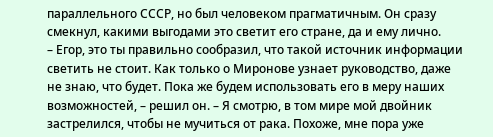параллельного СССР, но был человеком прагматичным. Он сразу смекнул, какими выгодами это светит его стране, да и ему лично.
– Егор, это ты правильно сообразил, что такой источник информации светить не стоит. Как только о Миронове узнает руководство, даже не знаю, что будет. Пока же будем использовать его в меру наших возможностей, – решил он. – Я смотрю, в том мире мой двойник застрелился, чтобы не мучиться от рака. Похоже, мне пора уже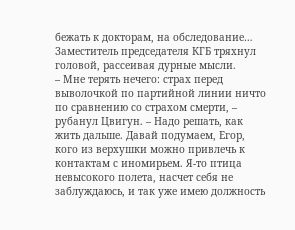бежать к докторам, на обследование…
Заместитель председателя КГБ тряхнул головой, рассеивая дурные мысли.
– Мне терять нечего: страх перед выволочкой по партийной линии ничто по сравнению со страхом смерти, – рубанул Цвигун. – Надо решать, как жить дальше. Давай подумаем, Егор, кого из верхушки можно привлечь к контактам с иномирьем. Я-то птица невысокого полета, насчет себя не заблуждаюсь, и так уже имею должность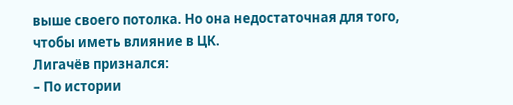выше своего потолка. Но она недостаточная для того, чтобы иметь влияние в ЦК.
Лигачёв признался:
– По истории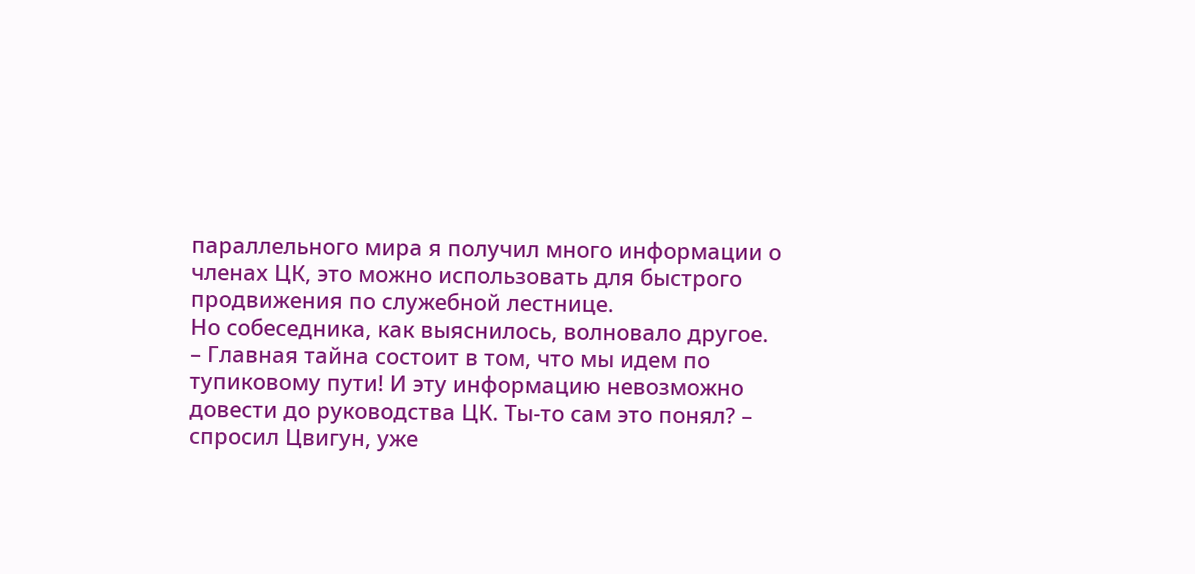параллельного мира я получил много информации о членах ЦК, это можно использовать для быстрого продвижения по служебной лестнице.
Но собеседника, как выяснилось, волновало другое.
– Главная тайна состоит в том, что мы идем по тупиковому пути! И эту информацию невозможно довести до руководства ЦК. Ты-то сам это понял? – спросил Цвигун, уже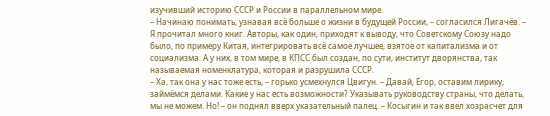изучивший историю СССР и России в параллельном мире.
– Начинаю понимать, узнавая всё больше о жизни в будущей России, – согласился Лигачёв. – Я прочитал много книг. Авторы, как один, приходят к выводу, что Советскому Союзу надо было, по примеру Китая, интегрировать всё самое лучшее, взятое от капитализма и от социализма. А у них, в том мире, в КПСС был создан, по сути, институт дворянства, так называемая номенклатура, которая и разрушила СССР.
– Ха, так она у нас тоже есть, – горько усмехнулся Цвигун. – Давай, Егор, оставим лирику, займёмся делами. Какие у нас есть возможности? Указывать руководству страны, что делать, мы не можем. Но! – он поднял вверх указательный палец. – Косыгин и так ввел хозрасчет для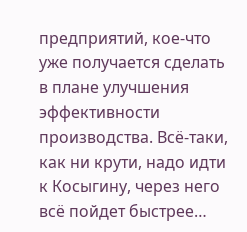предприятий, кое-что уже получается сделать в плане улучшения эффективности производства. Всё-таки, как ни крути, надо идти к Косыгину, через него всё пойдет быстрее…